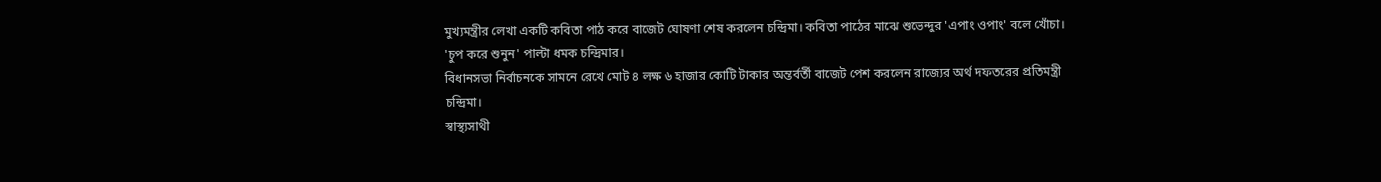মুখ্যমন্ত্রীর লেখা একটি কবিতা পাঠ করে বাজেট ঘোষণা শেষ করলেন চন্দ্রিমা। কবিতা পাঠের মাঝে শুভেন্দুর 'এপাং ওপাং' বলে খোঁচা। 'চুপ করে শুনুন' পাল্টা ধমক চন্দ্রিমার।
বিধানসভা নির্বাচনকে সামনে রেখে মোট ৪ লক্ষ ৬ হাজার কোটি টাকার অন্তর্বর্তী বাজেট পেশ করলেন রাজ্যের অর্থ দফতরের প্রতিমন্ত্রী চন্দ্রিমা।
স্বাস্থ্যসাথী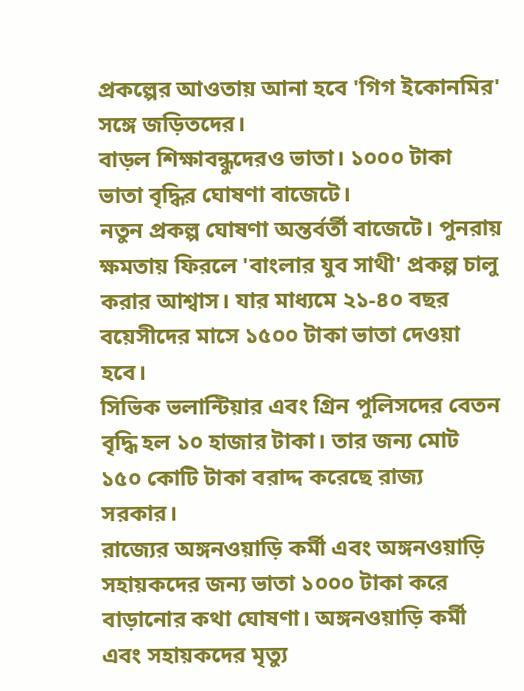প্রকল্পের আওতায় আনা হবে 'গিগ ইকোনমির' সঙ্গে জড়িতদের।
বাড়ল শিক্ষাবন্ধুদেরও ভাতা। ১০০০ টাকা ভাতা বৃদ্ধির ঘোষণা বাজেটে।
নতুন প্রকল্প ঘোষণা অন্তর্বর্তী বাজেটে। পুনরায় ক্ষমতায় ফিরলে 'বাংলার যুব সাথী' প্রকল্প চালু করার আশ্বাস। যার মাধ্যমে ২১-৪০ বছর বয়েসীদের মাসে ১৫০০ টাকা ভাতা দেওয়া হবে।
সিভিক ভলান্টিয়ার এবং গ্রিন পুলিসদের বেতন বৃদ্ধি হল ১০ হাজার টাকা। তার জন্য মোট ১৫০ কোটি টাকা বরাদ্দ করেছে রাজ্য সরকার।
রাজ্যের অঙ্গনওয়াড়ি কর্মী এবং অঙ্গনওয়াড়ি সহায়কদের জন্য ভাতা ১০০০ টাকা করে বাড়ানোর কথা ঘোষণা। অঙ্গনওয়াড়ি কর্মী এবং সহায়কদের মৃত্যু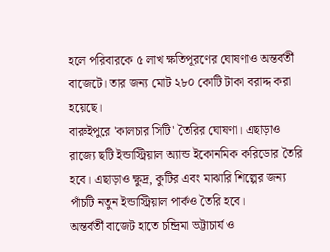হলে পরিবারকে ৫ লাখ ক্ষতিপূরণের ঘোষণাও অন্তর্বর্তী বাজেটে। তার জন্য মোট ২৮০ কোটি টাকা বরাদ্দ করা হয়েছে।
বারুইপুরে 'কালচার সিটি' তৈরির ঘোষণা। এছাড়াও রাজ্যে ছটি ইন্ডাস্ট্রিয়াল অ্যান্ড ইকোনমিক করিডোর তৈরি হবে। এছাড়াও ক্ষুদ্র, কুটির এবং মাঝারি শিল্পের জন্য পাঁচটি নতুন ইন্ডাস্ট্রিয়াল পার্কও তৈরি হবে।
অন্তর্বর্তী বাজেট হাতে চন্দ্রিমা ভট্টাচার্য ও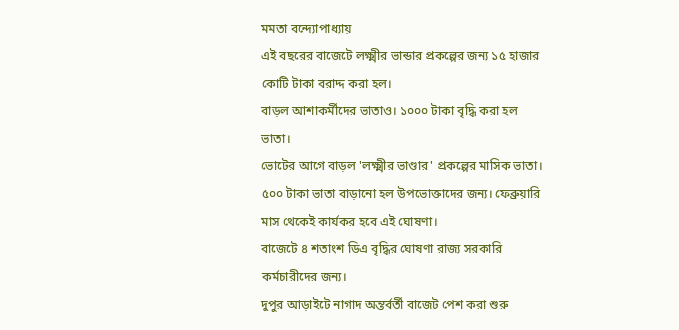মমতা বন্দ্যোপাধ্যায়
এই বছরের বাজেটে লক্ষ্মীর ভান্ডার প্রকল্পের জন্য ১৫ হাজার কোটি টাকা বরাদ্দ করা হল।
বাড়ল আশাকর্মীদের ভাতাও। ১০০০ টাকা বৃদ্ধি করা হল ভাতা।
ভোটের আগে বাড়ল 'লক্ষ্মীর ভাণ্ডার' প্রকল্পের মাসিক ভাতা। ৫০০ টাকা ভাতা বাড়ানো হল উপভোক্তাদের জন্য। ফেব্রুয়ারি মাস থেকেই কার্যকর হবে এই ঘোষণা।
বাজেটে ৪ শতাংশ ডিএ বৃদ্ধির ঘোষণা রাজ্য সরকারি কর্মচারীদের জন্য।
দুপুর আড়াইটে নাগাদ অন্তর্বর্তী বাজেট পেশ করা শুরু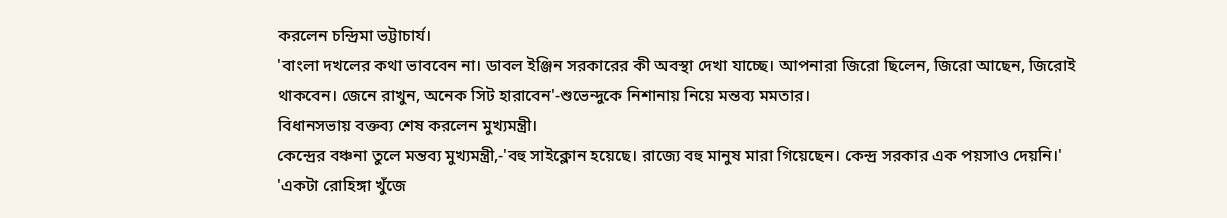করলেন চন্দ্রিমা ভট্টাচার্য।
'বাংলা দখলের কথা ভাববেন না। ডাবল ইঞ্জিন সরকারের কী অবস্থা দেখা যাচ্ছে। আপনারা জিরো ছিলেন, জিরো আছেন, জিরোই থাকবেন। জেনে রাখুন, অনেক সিট হারাবেন'-শুভেন্দুকে নিশানায় নিয়ে মন্তব্য মমতার।
বিধানসভায় বক্তব্য শেষ করলেন মুখ্যমন্ত্রী।
কেন্দ্রের বঞ্চনা তুলে মন্তব্য মুখ্যমন্ত্রী,-'বহু সাইক্লোন হয়েছে। রাজ্যে বহু মানুষ মারা গিয়েছেন। কেন্দ্র সরকার এক পয়সাও দেয়নি।'
'একটা রোহিঙ্গা খুঁজে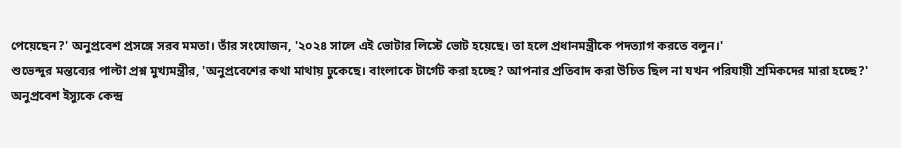পেয়েছেন?' অনুপ্রবেশ প্রসঙ্গে সরব মমতা। তাঁর সংযোজন, '২০২৪ সালে এই ভোটার লিস্টে ভোট হয়েছে। তা হলে প্রধানমন্ত্রীকে পদত্যাগ করতে বলুন।'
শুভেন্দুর মন্তব্যের পাল্টা প্রশ্ন মুখ্যমন্ত্রীর, 'অনুপ্রবেশের কথা মাথায় ঢুকেছে। বাংলাকে টার্গেট করা হচ্ছে? আপনার প্রতিবাদ করা উচিত ছিল না যখন পরিযায়ী শ্রমিকদের মারা হচ্ছে?'
অনুপ্রবেশ ইস্যুকে কেন্দ্র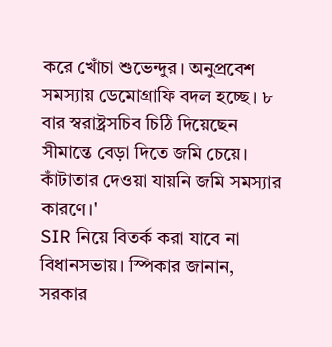করে খোঁচা শুভেন্দুর। অনুপ্রবেশ সমস্যায় ডেমোগ্রাফি বদল হচ্ছে। ৮ বার স্বরাষ্ট্রসচিব চিঠি দিয়েছেন সীমান্তে বেড়া দিতে জমি চেয়ে। কাঁটাতার দেওয়া যায়নি জমি সমস্যার কারণে।'
SIR নিয়ে বিতর্ক করা যাবে না বিধানসভায়। স্পিকার জানান, সরকার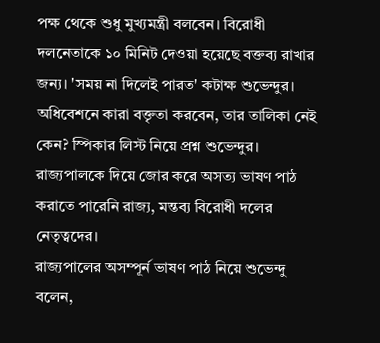পক্ষ থেকে শুধু মুখ্যমন্ত্রী বলবেন। বিরোধী দলনেতাকে ১০ মিনিট দেওয়া হয়েছে বক্তব্য রাখার জন্য। 'সময় না দিলেই পারত' কটাক্ষ শুভেন্দুর।
অধিবেশনে কারা বক্তৃতা করবেন, তার তালিকা নেই কেন? স্পিকার লিস্ট নিয়ে প্রশ্ন শুভেন্দুর।
রাজ্যপালকে দিয়ে জোর করে অসত্য ভাষণ পাঠ করাতে পারেনি রাজ্য, মন্তব্য বিরোধী দলের নেতৃত্বদের।
রাজ্যপালের অসম্পূর্ন ভাষণ পাঠ নিয়ে শুভেন্দু বলেন,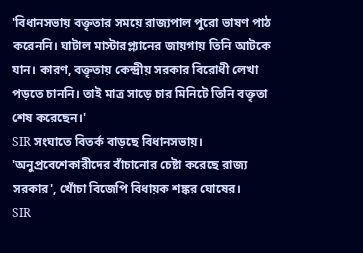'বিধানসভায় বক্তৃতার সময়ে রাজ্যপাল পুরো ভাষণ পাঠ করেননি। ঘাটাল মাস্টারপ্ল্যানের জায়গায় তিনি আটকে যান। কারণ, বক্তৃতায় কেন্দ্রীয় সরকার বিরোধী লেখা পড়তে চাননি। তাই মাত্র সাড়ে চার মিনিটে তিনি বক্তৃতা শেষ করেছেন।'
SIR সংঘাতে বিতর্ক বাড়ছে বিধানসভায়। 'অনুপ্রবেশেকারীদের বাঁচানোর চেষ্টা করেছে রাজ্য সরকার', খোঁচা বিজেপি বিধায়ক শঙ্কর ঘোষের।
SIR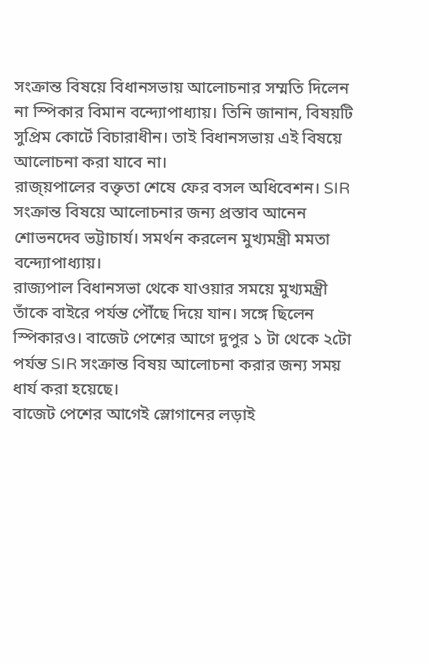সংক্রান্ত বিষয়ে বিধানসভায় আলোচনার সম্মতি দিলেন না স্পিকার বিমান বন্দ্যোপাধ্যায়। তিনি জানান, বিষয়টি সুপ্রিম কোর্টে বিচারাধীন। তাই বিধানসভায় এই বিষয়ে আলোচনা করা যাবে না।
রাজ্য়পালের বক্তৃতা শেষে ফের বসল অধিবেশন। SIR সংক্রান্ত বিষয়ে আলোচনার জন্য প্রস্তাব আনেন শোভনদেব ভট্টাচার্য। সমর্থন করলেন মুখ্যমন্ত্রী মমতা বন্দ্যোপাধ্যায়।
রাজ্যপাল বিধানসভা থেকে যাওয়ার সময়ে মুখ্যমন্ত্রী তাঁকে বাইরে পর্যন্ত পৌঁছে দিয়ে যান। সঙ্গে ছিলেন স্পিকারও। বাজেট পেশের আগে দুপুর ১ টা থেকে ২টো পর্যন্ত SIR সংক্রান্ত বিষয় আলোচনা করার জন্য সময় ধার্য করা হয়েছে।
বাজেট পেশের আগেই স্লোগানের লড়াই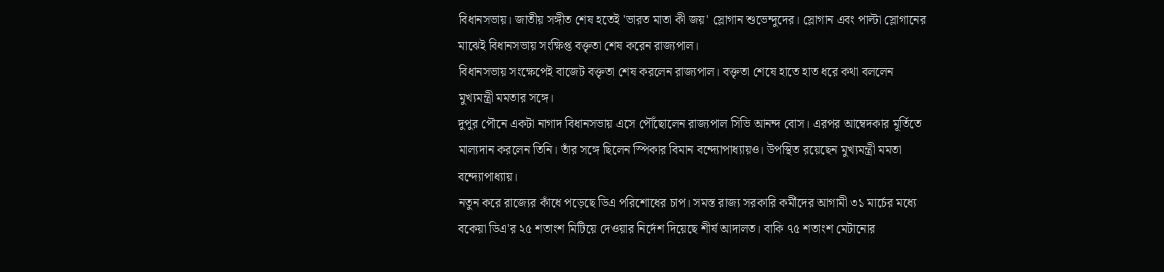বিধানসভায়। জাতীয় সঙ্গীত শেষ হতেই 'ভারত মাতা কী জয়' স্লোগান শুভেন্দুদের। স্লোগান এবং পাল্টা স্লোগানের মাঝেই বিধানসভায় সংক্ষিপ্ত বক্তৃতা শেষ করেন রাজ্যপাল।
বিধানসভায় সংক্ষেপেই বাজেট বক্তৃতা শেষ করলেন রাজ্যপাল। বক্তৃতা শেষে হাতে হাত ধরে কথা বললেন মুখ্যমন্ত্রী মমতার সঙ্গে।
দুপুর পৌনে একটা নাগাদ বিধানসভায় এসে পৌঁছোলেন রাজ্যপাল সিভি আনন্দ বোস। এরপর আম্বেদকার মূর্তিতে মাল্যদান করলেন তিনি। তাঁর সঙ্গে ছিলেন স্পিকার বিমান বন্দ্যোপাধ্যায়ও। উপস্থিত রয়েছেন মুখ্যমন্ত্রী মমতা বন্দ্যোপাধ্যায়।
নতুন করে রাজ্যের কাঁধে পড়েছে ডিএ পরিশোধের চাপ। সমস্ত রাজ্য সরকারি কর্মীদের আগামী ৩১ মার্চের মধ্যে বকেয়া ডিএ'র ২৫ শতাংশ মিটিয়ে দেওয়ার নির্দেশ দিয়েছে শীর্ষ আদালত। বাকি ৭৫ শতাংশ মেটানোর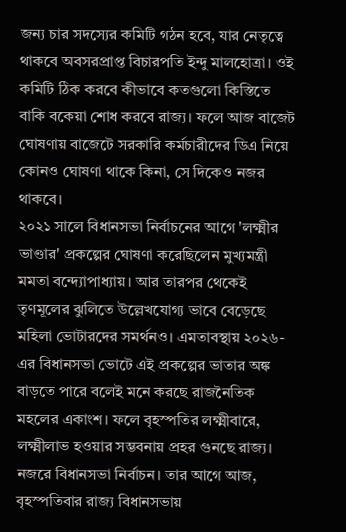জন্য চার সদস্যের কমিটি গঠন হবে, যার নেতৃত্বে থাকবে অবসরপ্রাপ্ত বিচারপতি ইন্দু মালহোত্রা। ওই কমিটি ঠিক করবে কীভাবে কতগুলো কিস্তিতে বাকি বকেয়া শোধ করবে রাজ্য। ফলে আজ বাজেট ঘোষণায় বাজেটে সরকারি কর্মচারীদের ডিএ নিয়ে কোনও ঘোষণা থাকে কিনা, সে দিকেও নজর থাকবে।
২০২১ সালে বিধানসভা নির্বাচনের আগে 'লক্ষ্মীর ভাণ্ডার' প্রকল্পের ঘোষণা করেছিলেন মুখ্যমন্ত্রী মমতা বন্দ্যোপাধ্যায়। আর তারপর থেকেই তৃণমূলের ঝুলিতে উল্লেখযোগ্য ভাবে বেড়েছে মহিলা ভোটারদের সমর্থনও। এমতাবস্থায় ২০২৬-এর বিধানসভা ভোটে এই প্রকল্পের ভাতার অঙ্ক বাড়তে পারে বলেই মনে করছে রাজনৈতিক মহলের একাংশ। ফলে বৃহস্পতির লক্ষ্মীবারে, লক্ষ্মীলাভ হওয়ার সম্ভবনায় প্রহর গুনছে রাজ্য।
নজরে বিধানসভা নির্বাচন। তার আগে আজ, বৃহস্পতিবার রাজ্য বিধানসভায়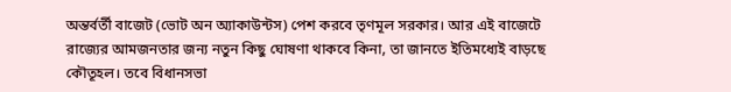অন্তর্বর্তী বাজেট (ভোট অন অ্যাকাউন্টস) পেশ করবে তৃণমূল সরকার। আর এই বাজেটে রাজ্যের আমজনতার জন্য নতুন কিছু ঘোষণা থাকবে কিনা, তা জানতে ইতিমধ্যেই বাড়ছে কৌতূহল। তবে বিধানসভা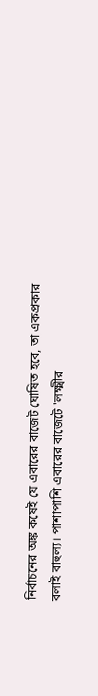নির্বাচনের অঙ্ক কষেই যে এবারের বাজেট ঘোষিত হবে, তা একপ্রকার বলাই বাহুল্য। পাশাপাশি এবারের বাজেটে 'লক্ষ্মীর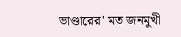ভাণ্ডারের' মত জনমুখী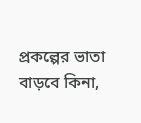প্রকল্পের ভাতা বাড়বে কিনা,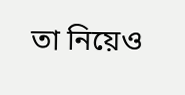তা নিয়েও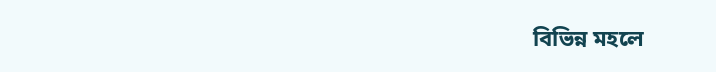বিভিন্ন মহলে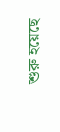শুরু হয়েছে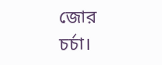জোর চর্চা।